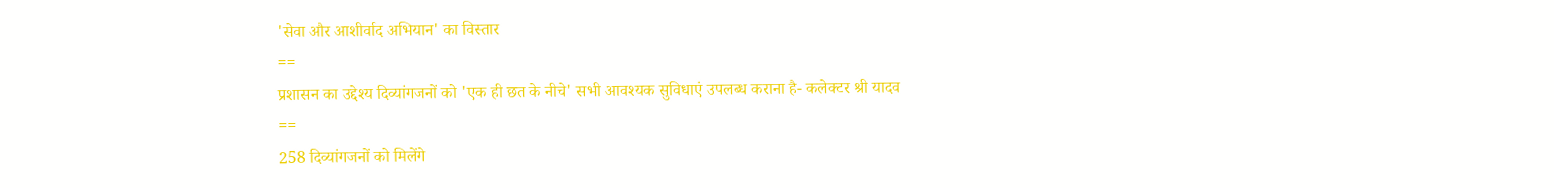'सेवा और आशीर्वाद अभियान' का विस्तार
==
प्रशासन का उद्देश्य दिव्यांगजनों को 'एक ही छत के नीचे' सभी आवश्यक सुविधाएं उपलब्ध कराना है- कलेक्टर श्री यादव
==
258 दिव्यांगजनों को मिलेंगे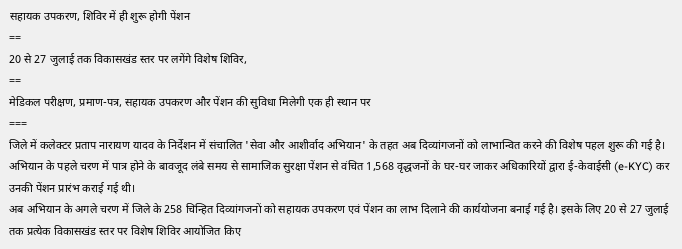सहायक उपकरण, शिविर में ही शुरू होगी पेंशन
==
20 से 27 जुलाई तक विकासखंड स्तर पर लगेंगे विशेष शिविर,
==
मेडिकल परीक्षण, प्रमाण-पत्र, सहायक उपकरण और पेंशन की सुविधा मिलेगी एक ही स्थान पर
===
जिले में कलेक्टर प्रताप नारायण यादव के निर्देशन में संचालित 'सेवा और आशीर्वाद अभियान' के तहत अब दिव्यांगजनों को लाभान्वित करने की विशेष पहल शुरू की गई है। अभियान के पहले चरण में पात्र होने के बावजूद लंबे समय से सामाजिक सुरक्षा पेंशन से वंचित 1,568 वृद्धजनों के घर-घर जाकर अधिकारियों द्वारा ई-केवाईसी (e-KYC) कर उनकी पेंशन प्रारंभ कराई गई थी।
अब अभियान के अगले चरण में जिले के 258 चिन्हित दिव्यांगजनों को सहायक उपकरण एवं पेंशन का लाभ दिलाने की कार्ययोजना बनाई गई है। इसके लिए 20 से 27 जुलाई तक प्रत्येक विकासखंड स्तर पर विशेष शिविर आयोजित किए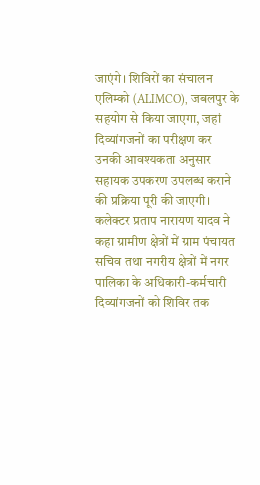जाएंगे। शिविरों का संचालन एलिम्को (ALIMCO), जबलपुर के सहयोग से किया जाएगा, जहां दिव्यांगजनों का परीक्षण कर उनकी आवश्यकता अनुसार सहायक उपकरण उपलब्ध कराने की प्रक्रिया पूरी की जाएगी।
कलेक्टर प्रताप नारायण यादव ने कहा ग्रामीण क्षेत्रों में ग्राम पंचायत सचिव तथा नगरीय क्षेत्रों में नगर पालिका के अधिकारी-कर्मचारी दिव्यांगजनों को शिविर तक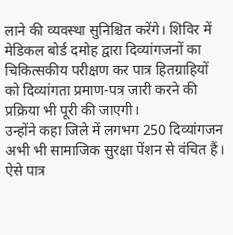लाने की व्यवस्था सुनिश्चित करेंगे। शिविर में मेडिकल बोर्ड दमोह द्वारा दिव्यांगजनों का चिकित्सकीय परीक्षण कर पात्र हितग्राहियों को दिव्यांगता प्रमाण-पत्र जारी करने की प्रक्रिया भी पूरी की जाएगी।
उन्होंने कहा जिले में लगभग 250 दिव्यांगजन अभी भी सामाजिक सुरक्षा पेंशन से वंचित हैं। ऐसे पात्र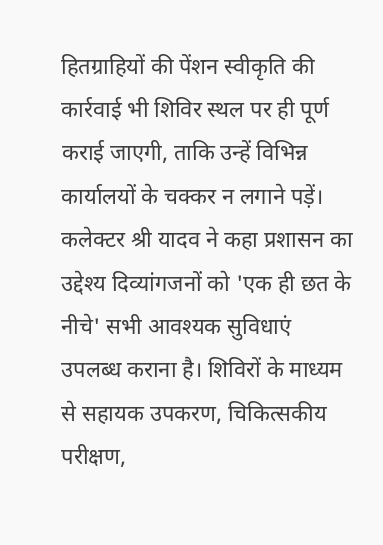हितग्राहियों की पेंशन स्वीकृति की कार्रवाई भी शिविर स्थल पर ही पूर्ण कराई जाएगी, ताकि उन्हें विभिन्न कार्यालयों के चक्कर न लगाने पड़ें।
कलेक्टर श्री यादव ने कहा प्रशासन का उद्देश्य दिव्यांगजनों को 'एक ही छत के नीचे' सभी आवश्यक सुविधाएं उपलब्ध कराना है। शिविरों के माध्यम से सहायक उपकरण, चिकित्सकीय परीक्षण,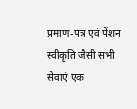प्रमाण-पत्र एवं पेंशन स्वीकृति जैसी सभी सेवाएं एक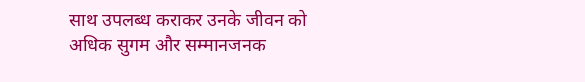साथ उपलब्ध कराकर उनके जीवन को अधिक सुगम और सम्मानजनक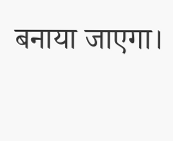बनाया जाएगा।